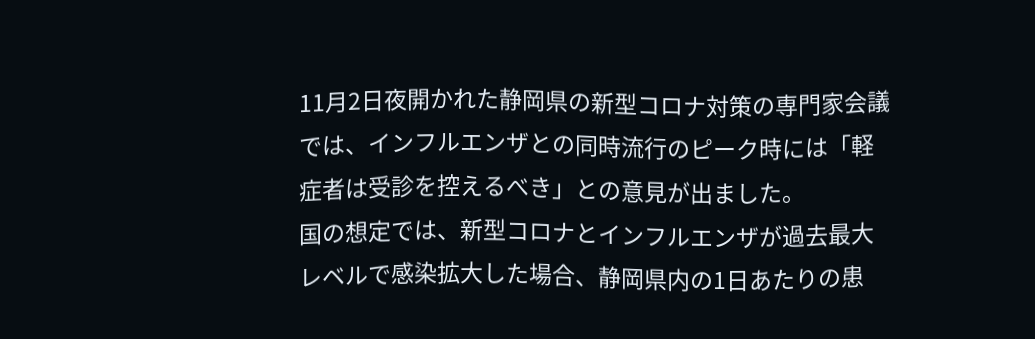11月2日夜開かれた静岡県の新型コロナ対策の専門家会議では、インフルエンザとの同時流行のピーク時には「軽症者は受診を控えるべき」との意見が出ました。
国の想定では、新型コロナとインフルエンザが過去最大レベルで感染拡大した場合、静岡県内の1日あたりの患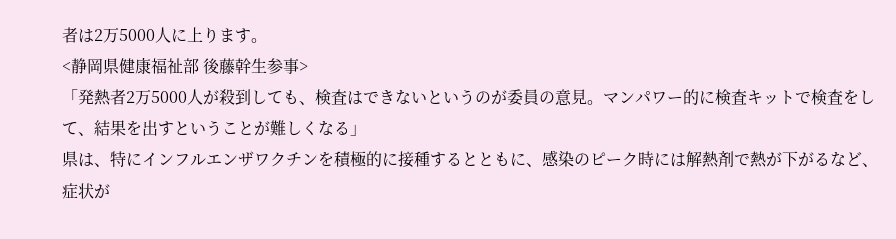者は2万5000人に上ります。
<静岡県健康福祉部 後藤幹生参事>
「発熱者2万5000人が殺到しても、検査はできないというのが委員の意見。マンパワー的に検査キットで検査をして、結果を出すということが難しくなる」
県は、特にインフルエンザワクチンを積極的に接種するとともに、感染のピーク時には解熱剤で熱が下がるなど、症状が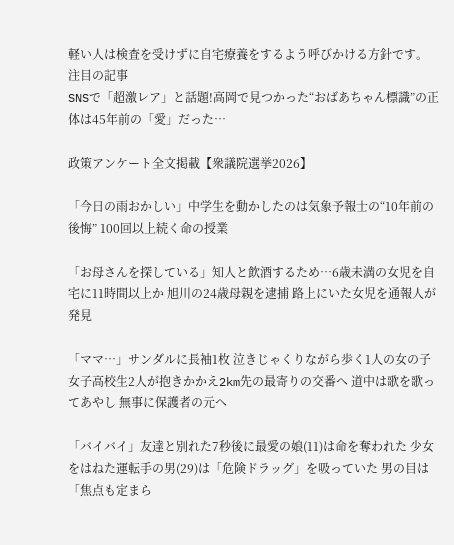軽い人は検査を受けずに自宅療養をするよう呼びかける方針です。
注目の記事
SNSで「超激レア」と話題!高岡で見つかった“おばあちゃん標識”の正体は45年前の「愛」だった…

政策アンケート全文掲載【衆議院選挙2026】

「今日の雨おかしい」中学生を動かしたのは気象予報士の“10年前の後悔” 100回以上続く命の授業

「お母さんを探している」知人と飲酒するため…6歳未満の女児を自宅に11時間以上か 旭川の24歳母親を逮捕 路上にいた女児を通報人が発見

「ママ…」サンダルに長袖1枚 泣きじゃくりながら歩く1人の女の子 女子高校生2人が抱きかかえ2km先の最寄りの交番へ 道中は歌を歌ってあやし 無事に保護者の元へ

「バイバイ」友達と別れた7秒後に最愛の娘(11)は命を奪われた 少女をはねた運転手の男(29)は「危険ドラッグ」を吸っていた 男の目は「焦点も定まら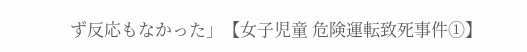ず反応もなかった」【女子児童 危険運転致死事件①】